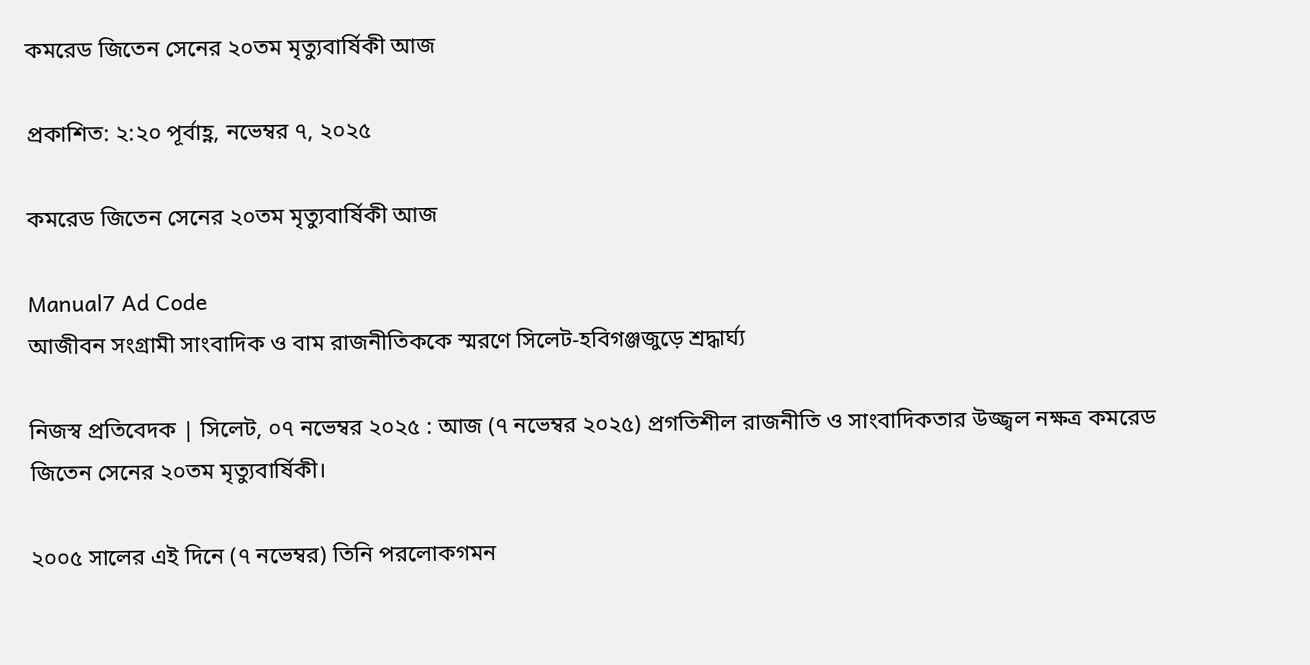কমরেড জিতেন সেনের ২০তম মৃত্যুবার্ষিকী আজ

প্রকাশিত: ২:২০ পূর্বাহ্ণ, নভেম্বর ৭, ২০২৫

কমরেড জিতেন সেনের ২০তম মৃত্যুবার্ষিকী আজ

Manual7 Ad Code
আজীবন সংগ্রামী সাংবাদিক ও বাম রাজনীতিককে স্মরণে সিলেট-হবিগঞ্জজুড়ে শ্রদ্ধার্ঘ্য

নিজস্ব প্রতিবেদক | সিলেট, ০৭ নভেম্বর ২০২৫ : আজ (৭ নভেম্বর ২০২৫) প্রগতিশীল রাজনীতি ও সাংবাদিকতার উজ্জ্বল নক্ষত্র কমরেড জিতেন সেনের ২০তম মৃত্যুবার্ষিকী।

২০০৫ সালের এই দিনে (৭ নভেম্বর) তিনি পরলোকগমন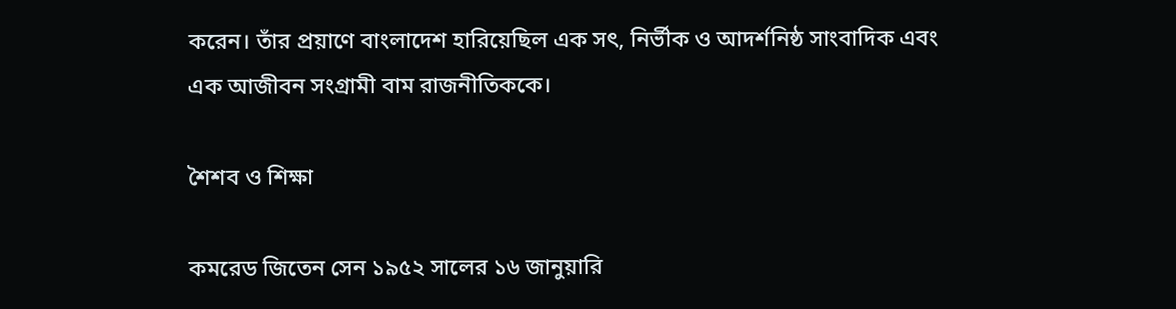করেন। তাঁর প্রয়াণে বাংলাদেশ হারিয়েছিল এক সৎ, নির্ভীক ও আদর্শনিষ্ঠ সাংবাদিক এবং এক আজীবন সংগ্রামী বাম রাজনীতিককে।

শৈশব ও শিক্ষা

কমরেড জিতেন সেন ১৯৫২ সালের ১৬ জানুয়ারি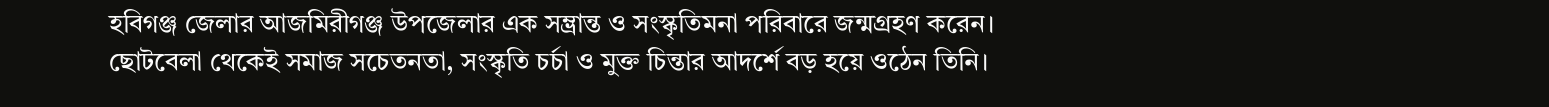হবিগঞ্জ জেলার আজমিরীগঞ্জ উপজেলার এক সম্ভ্রান্ত ও সংস্কৃতিমনা পরিবারে জন্মগ্রহণ করেন। ছোটবেলা থেকেই সমাজ সচেতনতা, সংস্কৃতি চর্চা ও মুক্ত চিন্তার আদর্শে বড় হয়ে ওঠেন তিনি।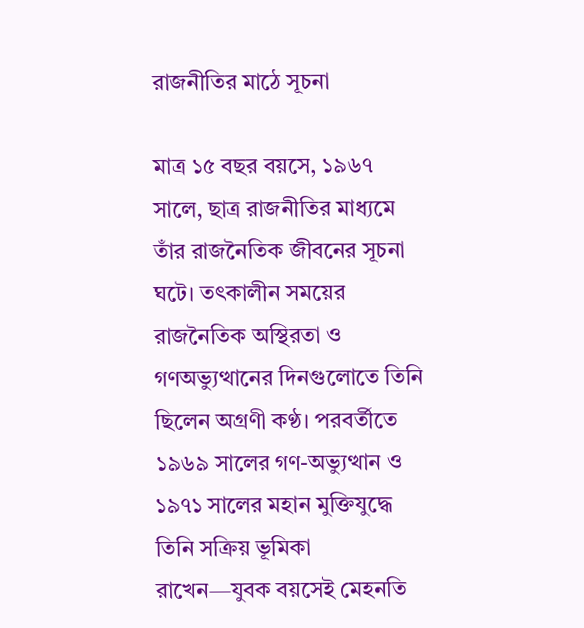রাজনীতির মাঠে সূচনা

মাত্র ১৫ বছর বয়সে, ১৯৬৭ সালে, ছাত্র রাজনীতির মাধ্যমে তাঁর রাজনৈতিক জীবনের সূচনা ঘটে। তৎকালীন সময়ের রাজনৈতিক অস্থিরতা ও গণঅভ্যুত্থানের দিনগুলোতে তিনি ছিলেন অগ্রণী কণ্ঠ। পরবর্তীতে ১৯৬৯ সালের গণ-অভ্যুত্থান ও ১৯৭১ সালের মহান মুক্তিযুদ্ধে তিনি সক্রিয় ভূমিকা রাখেন—যুবক বয়সেই মেহনতি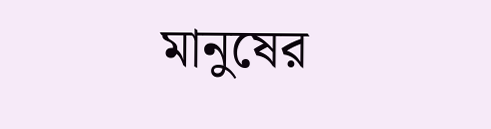মানুষের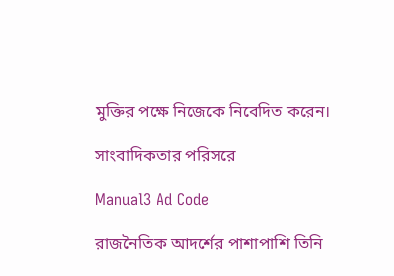মুক্তির পক্ষে নিজেকে নিবেদিত করেন।

সাংবাদিকতার পরিসরে

Manual3 Ad Code

রাজনৈতিক আদর্শের পাশাপাশি তিনি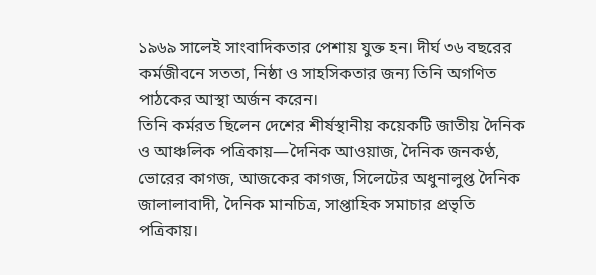১৯৬৯ সালেই সাংবাদিকতার পেশায় যুক্ত হন। দীর্ঘ ৩৬ বছরের কর্মজীবনে সততা, নিষ্ঠা ও সাহসিকতার জন্য তিনি অগণিত পাঠকের আস্থা অর্জন করেন।
তিনি কর্মরত ছিলেন দেশের শীর্ষস্থানীয় কয়েকটি জাতীয় দৈনিক ও আঞ্চলিক পত্রিকায়—দৈনিক আওয়াজ, দৈনিক জনকণ্ঠ, ভোরের কাগজ, আজকের কাগজ, সিলেটের অধুনালুপ্ত দৈনিক জালালাবাদী, দৈনিক মানচিত্র, সাপ্তাহিক সমাচার প্রভৃতি পত্রিকায়।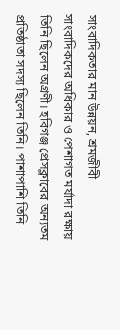সাংবাদিকতার মান উন্নয়ন, শ্রমজীবী সাংবাদিকদের অধিকার ও পেশাগত মর্যাদা রক্ষায় তিনি ছিলেন অগ্রণী। হবিগঞ্জ প্রেসক্লাবের অন্যতম প্রতিষ্ঠাতা সদস্য ছিলেন তিনি। পাশাপাশি তিনি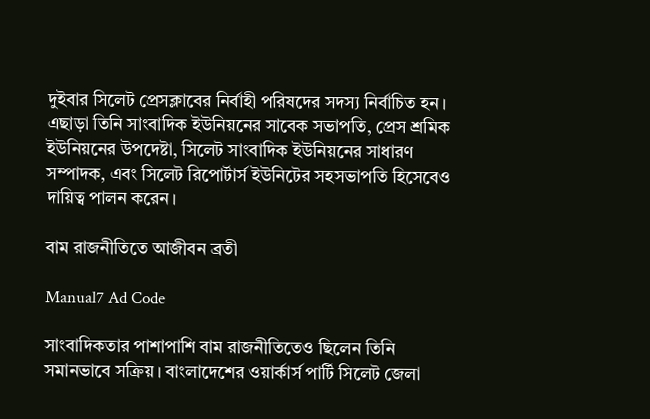দুইবার সিলেট প্রেসক্লাবের নির্বাহী পরিষদের সদস্য নির্বাচিত হন।
এছাড়া তিনি সাংবাদিক ইউনিয়নের সাবেক সভাপতি, প্রেস শ্রমিক ইউনিয়নের উপদেষ্টা, সিলেট সাংবাদিক ইউনিয়নের সাধারণ সম্পাদক, এবং সিলেট রিপোর্টার্স ইউনিটের সহসভাপতি হিসেবেও দায়িত্ব পালন করেন।

বাম রাজনীতিতে আজীবন ব্রতী

Manual7 Ad Code

সাংবাদিকতার পাশাপাশি বাম রাজনীতিতেও ছিলেন তিনি সমানভাবে সক্রিয়। বাংলাদেশের ওয়ার্কার্স পার্টি সিলেট জেলা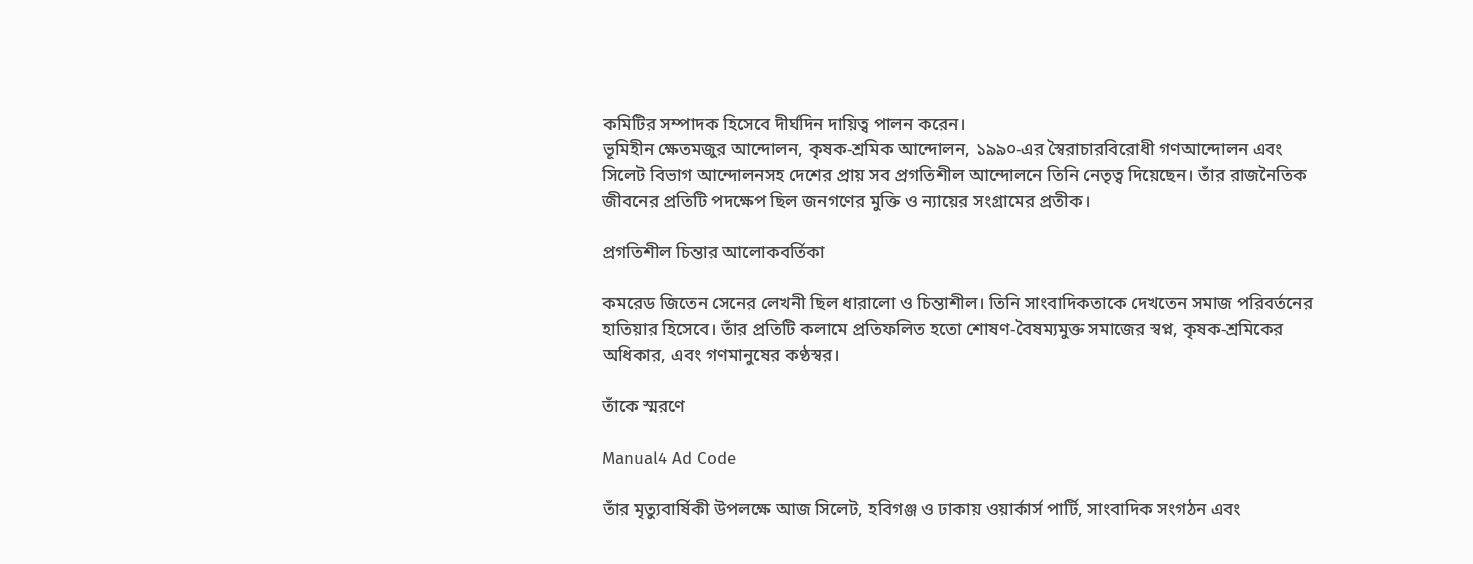কমিটির সম্পাদক হিসেবে দীর্ঘদিন দায়িত্ব পালন করেন।
ভূমিহীন ক্ষেতমজুর আন্দোলন, কৃষক-শ্রমিক আন্দোলন, ১৯৯০-এর স্বৈরাচারবিরোধী গণআন্দোলন এবং সিলেট বিভাগ আন্দোলনসহ দেশের প্রায় সব প্রগতিশীল আন্দোলনে তিনি নেতৃত্ব দিয়েছেন। তাঁর রাজনৈতিক জীবনের প্রতিটি পদক্ষেপ ছিল জনগণের মুক্তি ও ন্যায়ের সংগ্রামের প্রতীক।

প্রগতিশীল চিন্তার আলোকবর্তিকা

কমরেড জিতেন সেনের লেখনী ছিল ধারালো ও চিন্তাশীল। তিনি সাংবাদিকতাকে দেখতেন সমাজ পরিবর্তনের হাতিয়ার হিসেবে। তাঁর প্রতিটি কলামে প্রতিফলিত হতো শোষণ-বৈষম্যমুক্ত সমাজের স্বপ্ন, কৃষক-শ্রমিকের অধিকার, এবং গণমানুষের কণ্ঠস্বর।

তাঁকে স্মরণে

Manual4 Ad Code

তাঁর মৃত্যুবার্ষিকী উপলক্ষে আজ সিলেট, হবিগঞ্জ ও ঢাকায় ওয়ার্কার্স পার্টি, সাংবাদিক সংগঠন এবং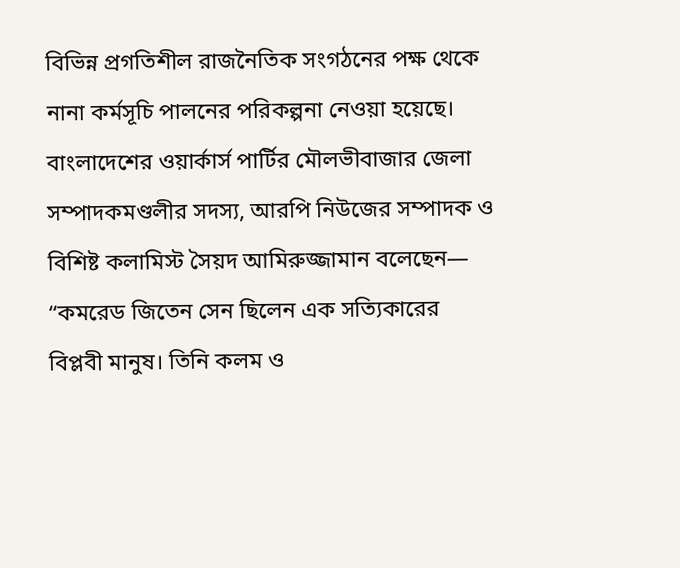বিভিন্ন প্রগতিশীল রাজনৈতিক সংগঠনের পক্ষ থেকে নানা কর্মসূচি পালনের পরিকল্পনা নেওয়া হয়েছে।
বাংলাদেশের ওয়ার্কার্স পার্টির মৌলভীবাজার জেলা সম্পাদকমণ্ডলীর সদস্য, আরপি নিউজের সম্পাদক ও বিশিষ্ট কলামিস্ট সৈয়দ আমিরুজ্জামান বলেছেন— “কমরেড জিতেন সেন ছিলেন এক সত্যিকারের বিপ্লবী মানুষ। তিনি কলম ও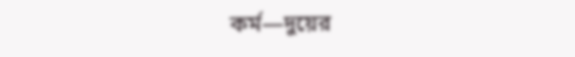কর্ম—দুয়ের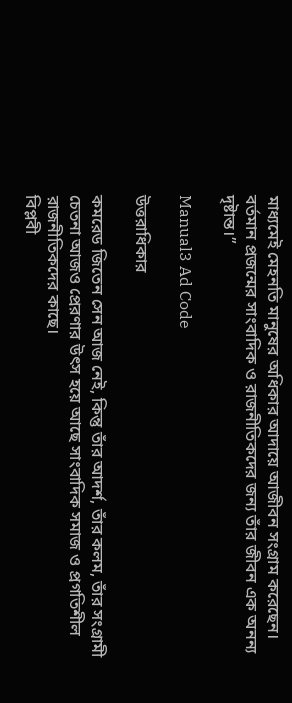মাধ্যমেই মেহনতি মানুষের অধিকার আদায়ে আজীবন সংগ্রাম করেছেন। বর্তমান প্রজন্মের সাংবাদিক ও রাজনীতিকদের জন্য তাঁর জীবন এক অনন্য দৃষ্টান্ত।”

Manual3 Ad Code

উত্তরাধিকার

কমরেড জিতেন সেন আজ নেই, কিন্তু তাঁর আদর্শ, তাঁর কলম, তাঁর সংগ্রামী চেতনা আজও প্রেরণার উৎস হয়ে আছে সাংবাদিক সমাজ ও প্রগতিশীল রাজনীতিকদের কাছে।
বিপ্লবী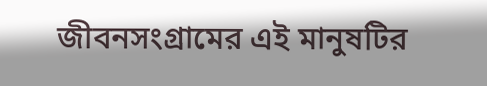জীবনসংগ্রামের এই মানুষটির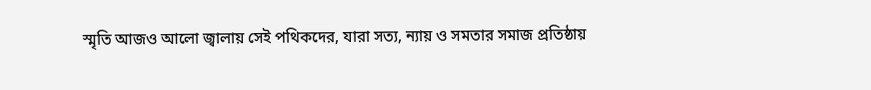স্মৃতি আজও আলো জ্বালায় সেই পথিকদের, যারা সত্য, ন্যায় ও সমতার সমাজ প্রতিষ্ঠায়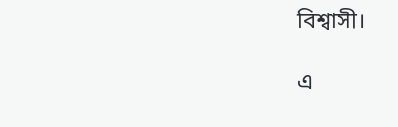বিশ্বাসী।

এ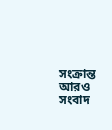সংক্রান্ত আরও সংবাদ